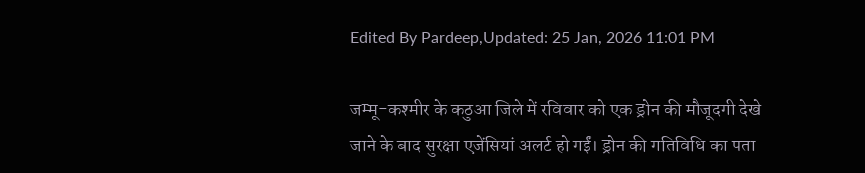Edited By Pardeep,Updated: 25 Jan, 2026 11:01 PM

जम्मू-कश्मीर के कठुआ जिले में रविवार को एक ड्रोन की मौजूदगी देखे जाने के बाद सुरक्षा एजेंसियां अलर्ट हो गईं। ड्रोन की गतिविधि का पता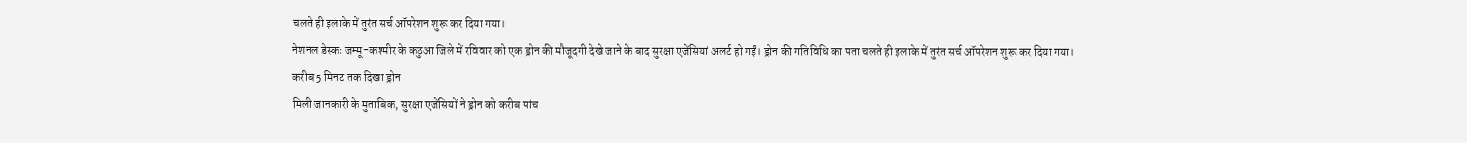चलते ही इलाके में तुरंत सर्च ऑपरेशन शुरू कर दिया गया।
नेशनल डेस्कः जम्मू-कश्मीर के कठुआ जिले में रविवार को एक ड्रोन की मौजूदगी देखे जाने के बाद सुरक्षा एजेंसियां अलर्ट हो गईं। ड्रोन की गतिविधि का पता चलते ही इलाके में तुरंत सर्च ऑपरेशन शुरू कर दिया गया।
करीब 5 मिनट तक दिखा ड्रोन
मिली जानकारी के मुताबिक, सुरक्षा एजेंसियों ने ड्रोन को करीब पांच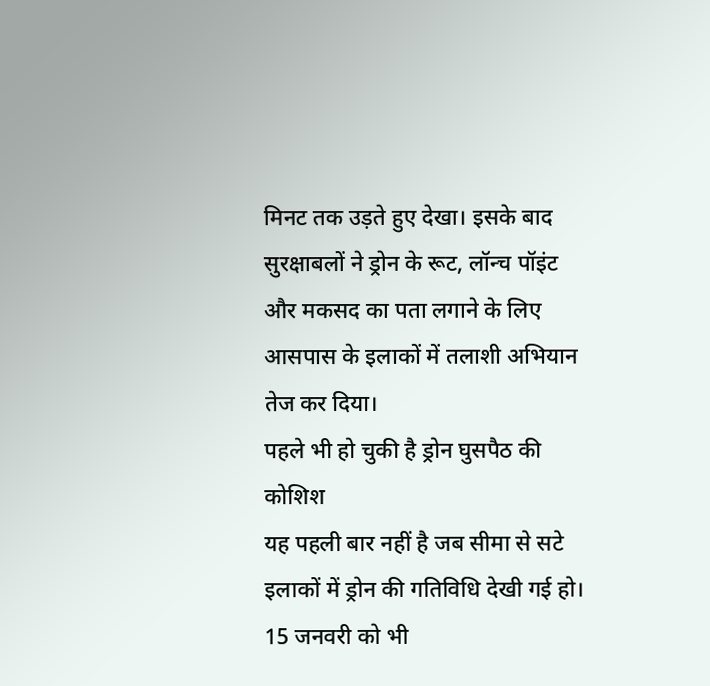मिनट तक उड़ते हुए देखा। इसके बाद सुरक्षाबलों ने ड्रोन के रूट, लॉन्च पॉइंट और मकसद का पता लगाने के लिए आसपास के इलाकों में तलाशी अभियान तेज कर दिया।
पहले भी हो चुकी है ड्रोन घुसपैठ की कोशिश
यह पहली बार नहीं है जब सीमा से सटे इलाकों में ड्रोन की गतिविधि देखी गई हो। 15 जनवरी को भी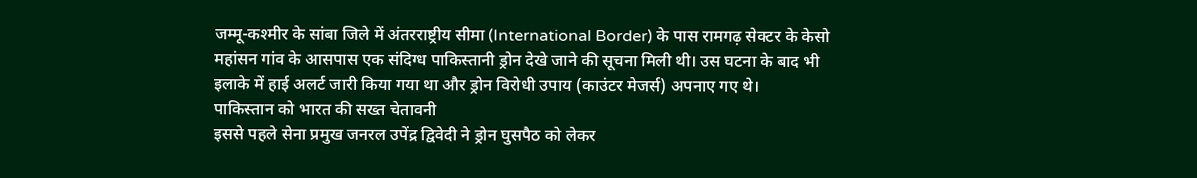जम्मू-कश्मीर के सांबा जिले में अंतरराष्ट्रीय सीमा (International Border) के पास रामगढ़ सेक्टर के केसो महांसन गांव के आसपास एक संदिग्ध पाकिस्तानी ड्रोन देखे जाने की सूचना मिली थी। उस घटना के बाद भी इलाके में हाई अलर्ट जारी किया गया था और ड्रोन विरोधी उपाय (काउंटर मेजर्स) अपनाए गए थे।
पाकिस्तान को भारत की सख्त चेतावनी
इससे पहले सेना प्रमुख जनरल उपेंद्र द्विवेदी ने ड्रोन घुसपैठ को लेकर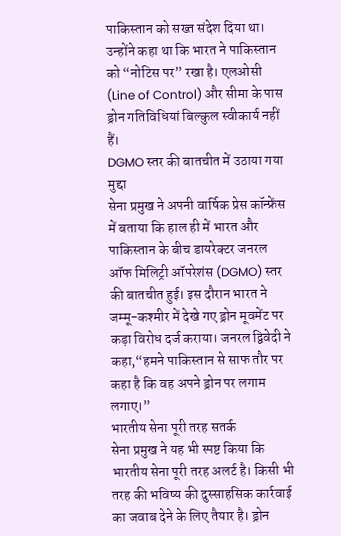पाकिस्तान को सख्त संदेश दिया था।
उन्होंने कहा था कि भारत ने पाकिस्तान को “नोटिस पर” रखा है। एलओसी (Line of Control) और सीमा के पास ड्रोन गतिविधियां बिल्कुल स्वीकार्य नहीं हैं।
DGMO स्तर की बातचीत में उठाया गया मुद्दा
सेना प्रमुख ने अपनी वार्षिक प्रेस कॉन्फ्रेंस में बताया कि हाल ही में भारत और पाकिस्तान के बीच डायरेक्टर जनरल ऑफ मिलिट्री ऑपरेशंस (DGMO) स्तर की बातचीत हुई। इस दौरान भारत ने जम्मू-कश्मीर में देखे गए ड्रोन मूवमेंट पर कड़ा विरोध दर्ज कराया। जनरल द्विवेदी ने कहा,“हमने पाकिस्तान से साफ तौर पर कहा है कि वह अपने ड्रोन पर लगाम लगाए।”
भारतीय सेना पूरी तरह सतर्क
सेना प्रमुख ने यह भी स्पष्ट किया कि भारतीय सेना पूरी तरह अलर्ट है। किसी भी तरह की भविष्य की दुस्साहसिक कार्रवाई का जवाब देने के लिए तैयार है। ड्रोन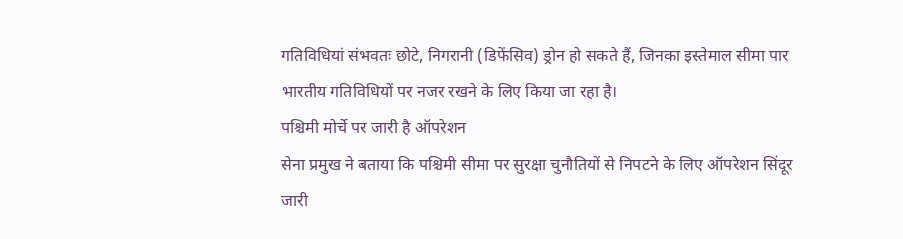गतिविधियां संभवतः छोटे, निगरानी (डिफेंसिव) ड्रोन हो सकते हैं, जिनका इस्तेमाल सीमा पार भारतीय गतिविधियों पर नजर रखने के लिए किया जा रहा है।
पश्चिमी मोर्चे पर जारी है ऑपरेशन
सेना प्रमुख ने बताया कि पश्चिमी सीमा पर सुरक्षा चुनौतियों से निपटने के लिए ऑपरेशन सिंदूर जारी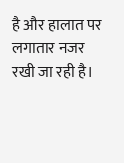है और हालात पर लगातार नजर रखी जा रही है।